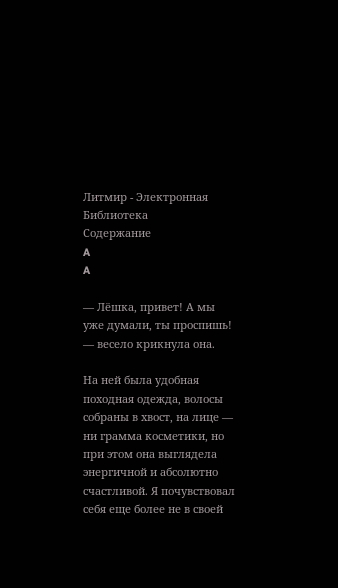Литмир - Электронная Библиотека
Содержание
A
A

— Лёшка, привет! А мы уже думали, ты проспишь! — весело крикнула она.

На ней была удобная походная одежда, волосы собраны в хвост, на лице — ни грамма косметики, но при этом она выглядела энергичной и абсолютно счастливой. Я почувствовал себя еще более не в своей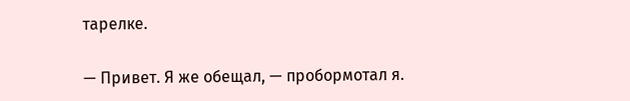тарелке.

— Привет. Я же обещал, — пробормотал я.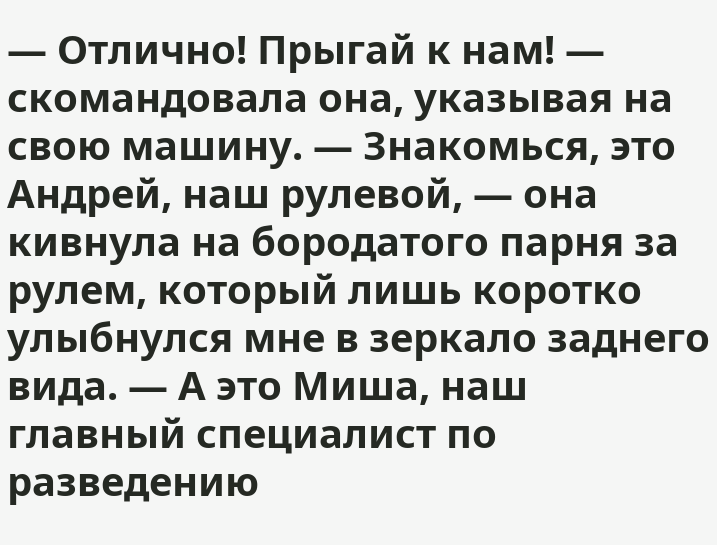— Отлично! Прыгай к нам! — скомандовала она, указывая на свою машину. — Знакомься, это Андрей, наш рулевой, — она кивнула на бородатого парня за рулем, который лишь коротко улыбнулся мне в зеркало заднего вида. — А это Миша, наш главный специалист по разведению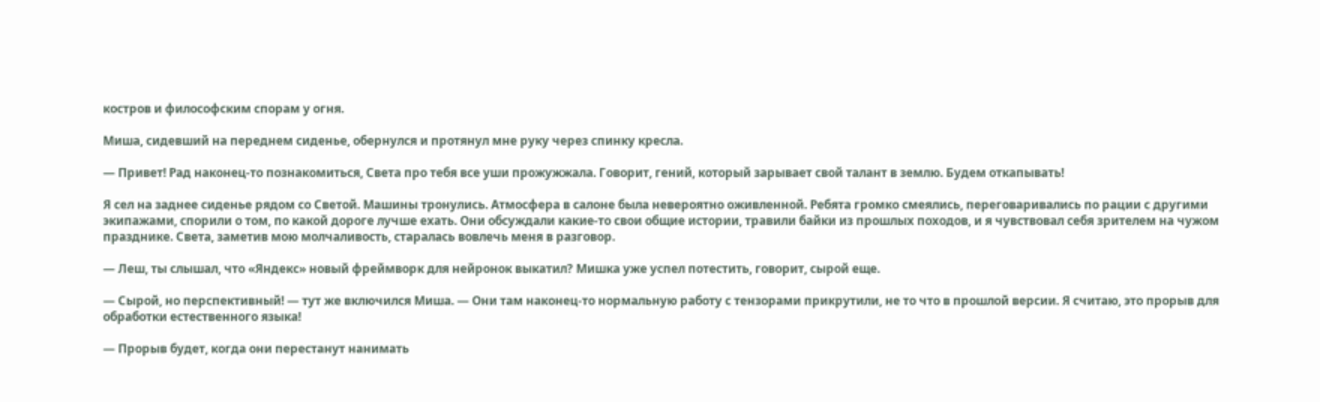костров и философским спорам у огня.

Миша, сидевший на переднем сиденье, обернулся и протянул мне руку через спинку кресла.

— Привет! Рад наконец-то познакомиться, Света про тебя все уши прожужжала. Говорит, гений, который зарывает свой талант в землю. Будем откапывать!

Я сел на заднее сиденье рядом со Светой. Машины тронулись. Атмосфера в салоне была невероятно оживленной. Ребята громко смеялись, переговаривались по рации с другими экипажами, спорили о том, по какой дороге лучше ехать. Они обсуждали какие-то свои общие истории, травили байки из прошлых походов, и я чувствовал себя зрителем на чужом празднике. Света, заметив мою молчаливость, старалась вовлечь меня в разговор.

— Леш, ты слышал, что «Яндекс» новый фреймворк для нейронок выкатил? Мишка уже успел потестить, говорит, сырой еще.

— Сырой, но перспективный! — тут же включился Миша. — Они там наконец-то нормальную работу с тензорами прикрутили, не то что в прошлой версии. Я считаю, это прорыв для обработки естественного языка!

— Прорыв будет, когда они перестанут нанимать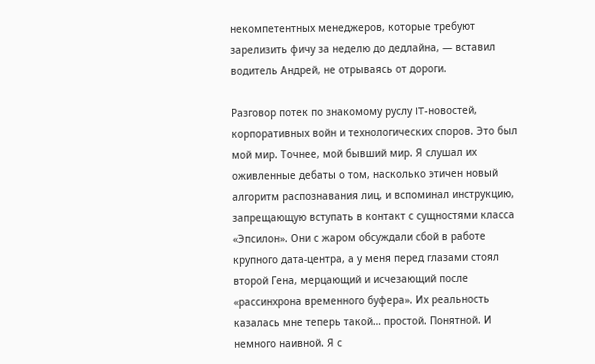некомпетентных менеджеров, которые требуют зарелизить фичу за неделю до дедлайна, — вставил водитель Андрей, не отрываясь от дороги.

Разговор потек по знакомому руслу IT-новостей, корпоративных войн и технологических споров. Это был мой мир. Точнее, мой бывший мир. Я слушал их оживленные дебаты о том, насколько этичен новый алгоритм распознавания лиц, и вспоминал инструкцию, запрещающую вступать в контакт с сущностями класса «Эпсилон». Они с жаром обсуждали сбой в работе крупного дата-центра, а у меня перед глазами стоял второй Гена, мерцающий и исчезающий после «рассинхрона временного буфера». Их реальность казалась мне теперь такой… простой. Понятной. И немного наивной. Я с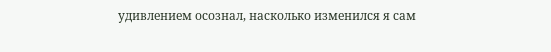удивлением осознал, насколько изменился я сам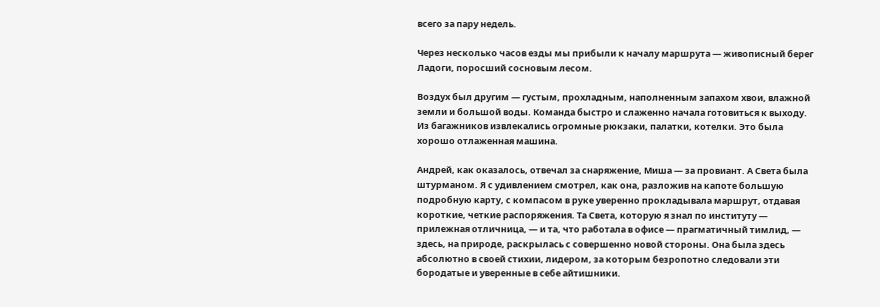всего за пару недель.

Через несколько часов езды мы прибыли к началу маршрута — живописный берег Ладоги, поросший сосновым лесом.

Воздух был другим — густым, прохладным, наполненным запахом хвои, влажной земли и большой воды. Команда быстро и слаженно начала готовиться к выходу. Из багажников извлекались огромные рюкзаки, палатки, котелки. Это была хорошо отлаженная машина.

Андрей, как оказалось, отвечал за снаряжение, Миша — за провиант. А Света была штурманом. Я с удивлением смотрел, как она, разложив на капоте большую подробную карту, с компасом в руке уверенно прокладывала маршрут, отдавая короткие, четкие распоряжения. Та Света, которую я знал по институту — прилежная отличница, — и та, что работала в офисе — прагматичный тимлид, — здесь, на природе, раскрылась с совершенно новой стороны. Она была здесь абсолютно в своей стихии, лидером, за которым безропотно следовали эти бородатые и уверенные в себе айтишники.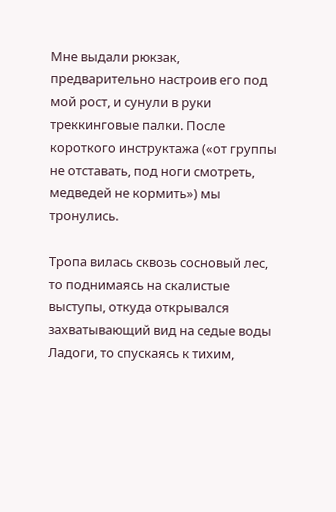Мне выдали рюкзак, предварительно настроив его под мой рост, и сунули в руки треккинговые палки. После короткого инструктажа («от группы не отставать, под ноги смотреть, медведей не кормить») мы тронулись.

Тропа вилась сквозь сосновый лес, то поднимаясь на скалистые выступы, откуда открывался захватывающий вид на седые воды Ладоги, то спускаясь к тихим,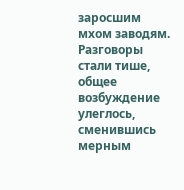заросшим мхом заводям. Разговоры стали тише, общее возбуждение улеглось, сменившись мерным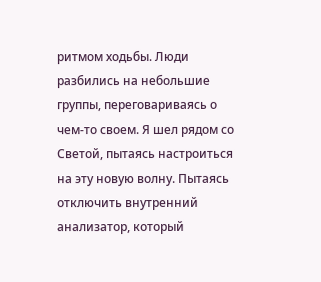ритмом ходьбы. Люди разбились на небольшие группы, переговариваясь о чем-то своем. Я шел рядом со Светой, пытаясь настроиться на эту новую волну. Пытаясь отключить внутренний анализатор, который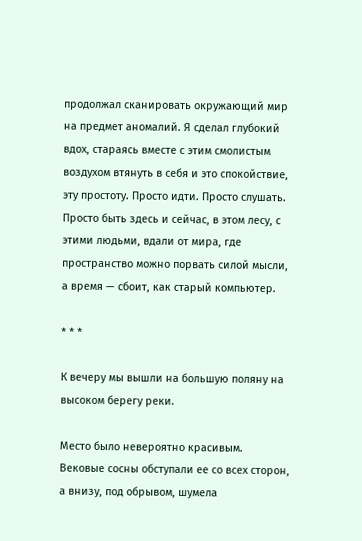продолжал сканировать окружающий мир на предмет аномалий. Я сделал глубокий вдох, стараясь вместе с этим смолистым воздухом втянуть в себя и это спокойствие, эту простоту. Просто идти. Просто слушать. Просто быть здесь и сейчас, в этом лесу, с этими людьми, вдали от мира, где пространство можно порвать силой мысли, а время — сбоит, как старый компьютер.

* * *

К вечеру мы вышли на большую поляну на высоком берегу реки.

Место было невероятно красивым. Вековые сосны обступали ее со всех сторон, а внизу, под обрывом, шумела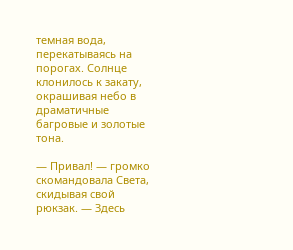темная вода, перекатываясь на порогах. Солнце клонилось к закату, окрашивая небо в драматичные багровые и золотые тона.

— Привал! — громко скомандовала Света, скидывая свой рюкзак. — Здесь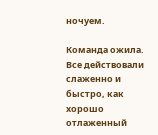ночуем.

Команда ожила. Все действовали слаженно и быстро, как хорошо отлаженный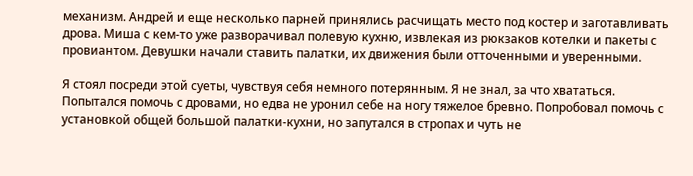механизм. Андрей и еще несколько парней принялись расчищать место под костер и заготавливать дрова. Миша с кем-то уже разворачивал полевую кухню, извлекая из рюкзаков котелки и пакеты с провиантом. Девушки начали ставить палатки, их движения были отточенными и уверенными.

Я стоял посреди этой суеты, чувствуя себя немного потерянным. Я не знал, за что хвататься. Попытался помочь с дровами, но едва не уронил себе на ногу тяжелое бревно. Попробовал помочь с установкой общей большой палатки-кухни, но запутался в стропах и чуть не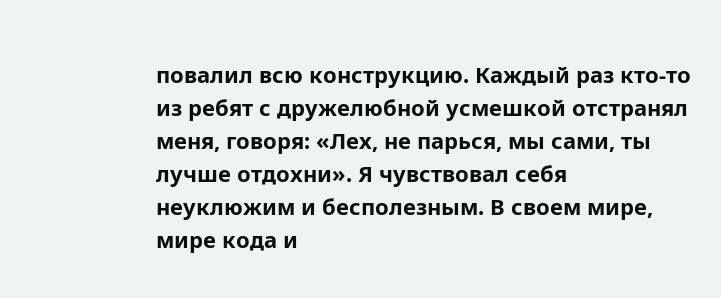повалил всю конструкцию. Каждый раз кто-то из ребят с дружелюбной усмешкой отстранял меня, говоря: «Лех, не парься, мы сами, ты лучше отдохни». Я чувствовал себя неуклюжим и бесполезным. В своем мире, мире кода и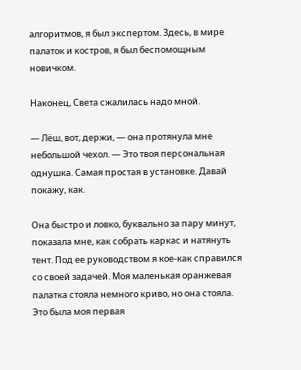алгоритмов, я был экспертом. Здесь, в мире палаток и костров, я был беспомощным новичком.

Наконец, Света сжалилась надо мной.

— Лёш, вот, держи, — она протянула мне небольшой чехол. — Это твоя персональная однушка. Самая простая в установке. Давай покажу, как.

Она быстро и ловко, буквально за пару минут, показала мне, как собрать каркас и натянуть тент. Под ее руководством я кое-как справился со своей задачей. Моя маленькая оранжевая палатка стояла немного криво, но она стояла. Это была моя первая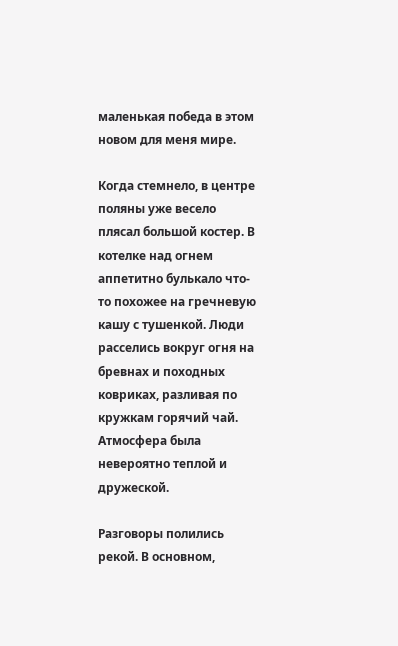маленькая победа в этом новом для меня мире.

Когда стемнело, в центре поляны уже весело плясал большой костер. В котелке над огнем аппетитно булькало что-то похожее на гречневую кашу с тушенкой. Люди расселись вокруг огня на бревнах и походных ковриках, разливая по кружкам горячий чай. Атмосфера была невероятно теплой и дружеской.

Разговоры полились рекой. В основном,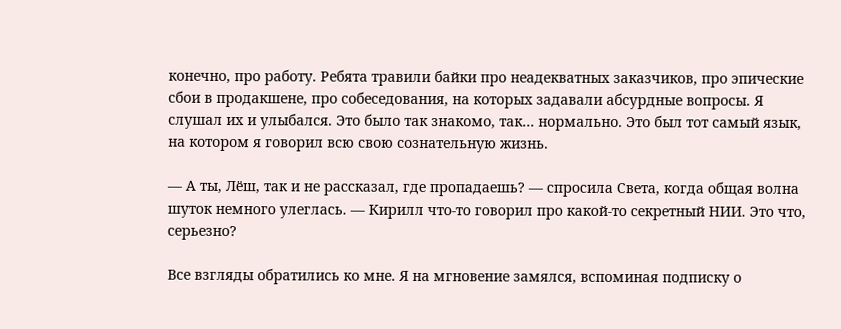конечно, про работу. Ребята травили байки про неадекватных заказчиков, про эпические сбои в продакшене, про собеседования, на которых задавали абсурдные вопросы. Я слушал их и улыбался. Это было так знакомо, так… нормально. Это был тот самый язык, на котором я говорил всю свою сознательную жизнь.

— А ты, Лёш, так и не рассказал, где пропадаешь? — спросила Света, когда общая волна шуток немного улеглась. — Кирилл что-то говорил про какой-то секретный НИИ. Это что, серьезно?

Все взгляды обратились ко мне. Я на мгновение замялся, вспоминая подписку о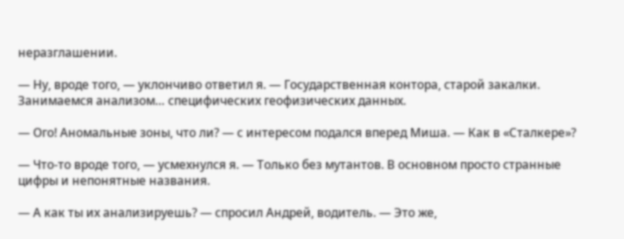неразглашении.

— Ну, вроде того, — уклончиво ответил я. — Государственная контора, старой закалки. Занимаемся анализом… специфических геофизических данных.

— Ого! Аномальные зоны, что ли? — с интересом подался вперед Миша. — Как в «Сталкере»?

— Что-то вроде того, — усмехнулся я. — Только без мутантов. В основном просто странные цифры и непонятные названия.

— А как ты их анализируешь? — спросил Андрей, водитель. — Это же,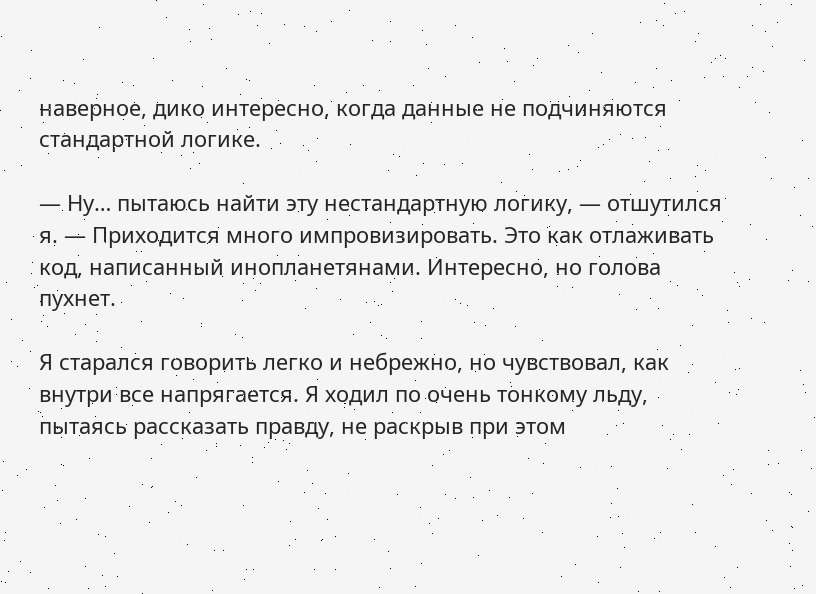наверное, дико интересно, когда данные не подчиняются стандартной логике.

— Ну… пытаюсь найти эту нестандартную логику, — отшутился я. — Приходится много импровизировать. Это как отлаживать код, написанный инопланетянами. Интересно, но голова пухнет.

Я старался говорить легко и небрежно, но чувствовал, как внутри все напрягается. Я ходил по очень тонкому льду, пытаясь рассказать правду, не раскрыв при этом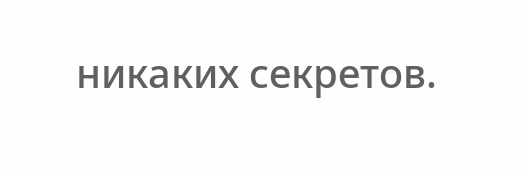никаких секретов.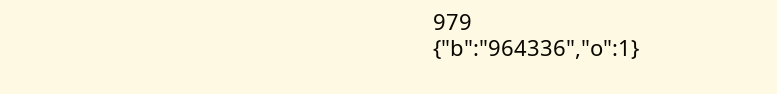979
{"b":"964336","o":1}